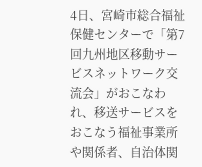4日、宮崎市総合福祉保健センターで「第7回九州地区移動サービスネットワーク交流会」がおこなわれ、移送サービスをおこなう福祉事業所や関係者、自治体関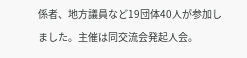係者、地方議員など19団体40人が参加しました。主催は同交流会発起人会。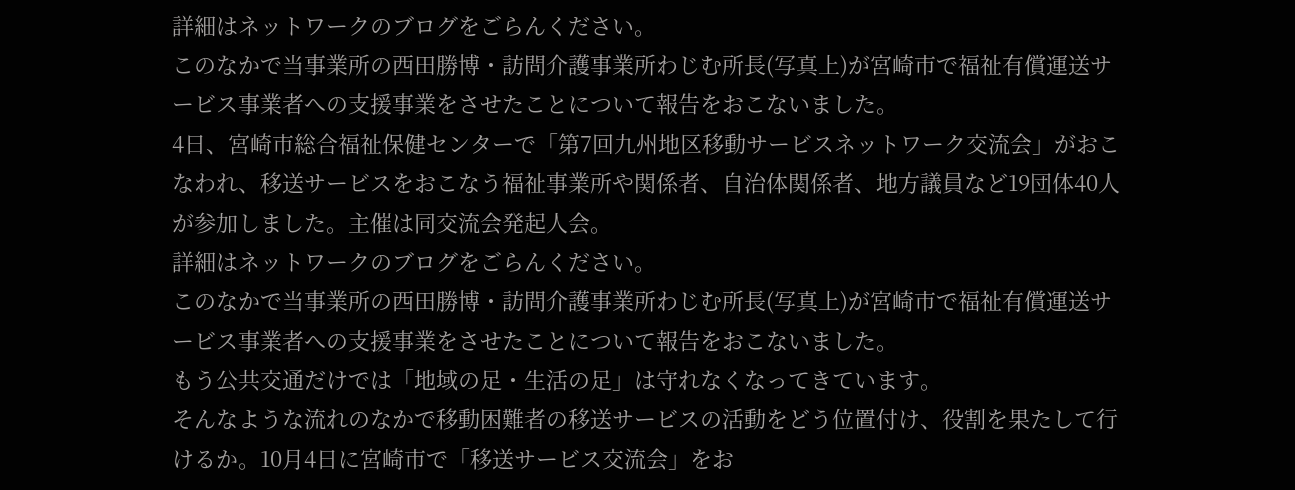詳細はネットワークのブログをごらんください。
このなかで当事業所の西田勝博・訪問介護事業所わじむ所長(写真上)が宮崎市で福祉有償運送サービス事業者への支援事業をさせたことについて報告をおこないました。
4日、宮崎市総合福祉保健センターで「第7回九州地区移動サービスネットワーク交流会」がおこなわれ、移送サービスをおこなう福祉事業所や関係者、自治体関係者、地方議員など19団体40人が参加しました。主催は同交流会発起人会。
詳細はネットワークのブログをごらんください。
このなかで当事業所の西田勝博・訪問介護事業所わじむ所長(写真上)が宮崎市で福祉有償運送サービス事業者への支援事業をさせたことについて報告をおこないました。
もう公共交通だけでは「地域の足・生活の足」は守れなくなってきています。
そんなような流れのなかで移動困難者の移送サービスの活動をどう位置付け、役割を果たして行けるか。10月4日に宮崎市で「移送サービス交流会」をお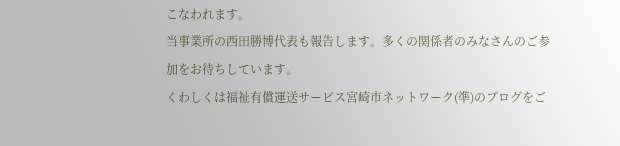こなわれます。
当事業所の西田勝博代表も報告します。多くの関係者のみなさんのご参加をお待ちしています。
くわしくは福祉有償運送サービス宮崎市ネットワーク(準)のブログをご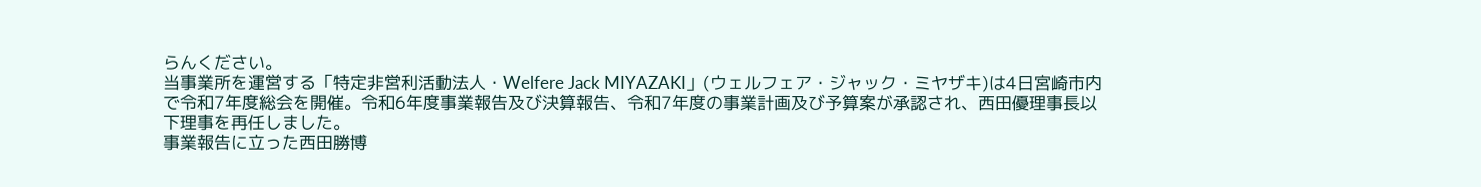らんください。
当事業所を運営する「特定非営利活動法人・Welfere Jack MIYAZAKI」(ウェルフェア・ジャック・ミヤザキ)は4日宮崎市内で令和7年度総会を開催。令和6年度事業報告及び決算報告、令和7年度の事業計画及び予算案が承認され、西田優理事長以下理事を再任しました。
事業報告に立った西田勝博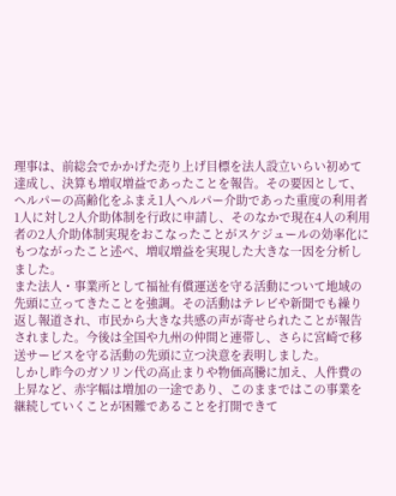理事は、前総会でかかげた売り上げ目標を法人設立いらい初めて達成し、決算も増収増益であったことを報告。その要因として、ヘルパーの高齢化をふまえ1人ヘルパー介助であった重度の利用者1人に対し2人介助体制を行政に申請し、そのなかで現在4人の利用者の2人介助体制実現をおこなったことがスケジュールの効率化にもつながったこと述べ、増収増益を実現した大きな一因を分析しました。
また法人・事業所として福祉有償運送を守る活動について地域の先頭に立ってきたことを強調。その活動はテレビや新聞でも繰り返し報道され、市民から大きな共感の声が寄せられたことが報告されました。今後は全国や九州の仲間と連帯し、さらに宮崎で移送サービスを守る活動の先頭に立つ決意を表明しました。
しかし昨今のガソリン代の高止まりや物価高騰に加え、人件費の上昇など、赤字幅は増加の一途であり、このままではこの事業を継続していくことが困難であることを打開できて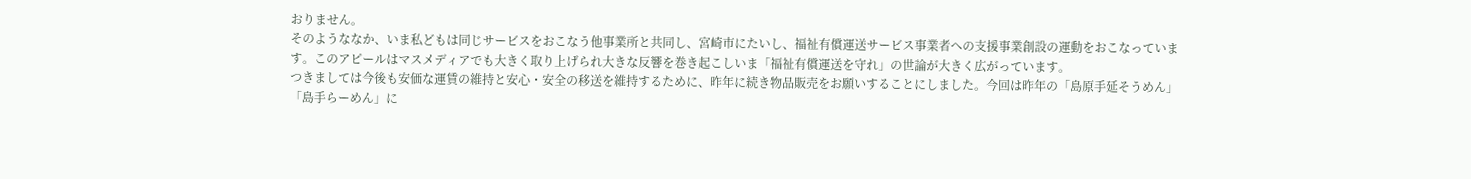おりません。
そのようななか、いま私どもは同じサービスをおこなう他事業所と共同し、宮崎市にたいし、福祉有償運送サービス事業者への支援事業創設の運動をおこなっています。このアピールはマスメディアでも大きく取り上げられ大きな反響を巻き起こしいま「福祉有償運送を守れ」の世論が大きく広がっています。
つきましては今後も安価な運賃の維持と安心・安全の移送を維持するために、昨年に続き物品販売をお願いすることにしました。今回は昨年の「島原手延そうめん」「島手らーめん」に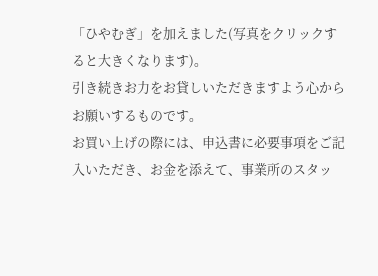「ひやむぎ」を加えました(写真をクリックすると大きくなります)。
引き続きお力をお貸しいただきますよう心からお願いするものです。
お買い上げの際には、申込書に必要事項をご記入いただき、お金を添えて、事業所のスタッ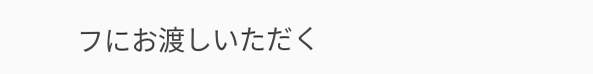フにお渡しいただく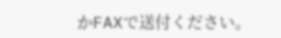かFAXで送付ください。